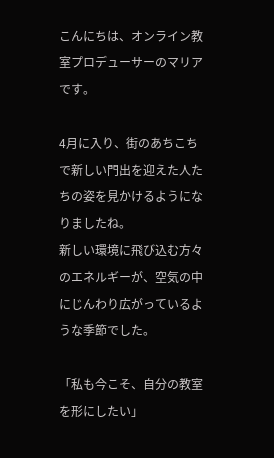こんにちは、オンライン教室プロデューサーのマリアです。

4月に入り、街のあちこちで新しい門出を迎えた人たちの姿を見かけるようになりましたね。
新しい環境に飛び込む方々のエネルギーが、空気の中にじんわり広がっているような季節でした。

「私も今こそ、自分の教室を形にしたい」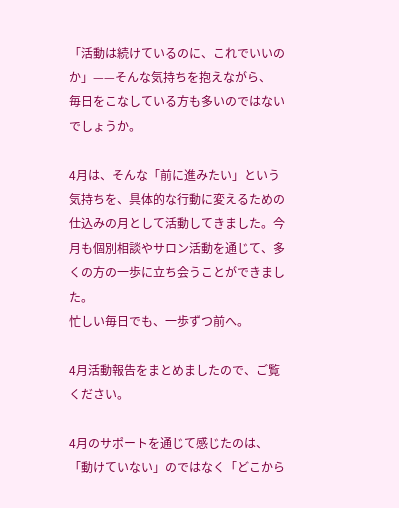「活動は続けているのに、これでいいのか」——そんな気持ちを抱えながら、
毎日をこなしている方も多いのではないでしょうか。

4月は、そんな「前に進みたい」という気持ちを、具体的な行動に変えるための仕込みの月として活動してきました。今月も個別相談やサロン活動を通じて、多くの方の一歩に立ち会うことができました。
忙しい毎日でも、一歩ずつ前へ。

4月活動報告をまとめましたので、ご覧ください。

4月のサポートを通じて感じたのは、「動けていない」のではなく「どこから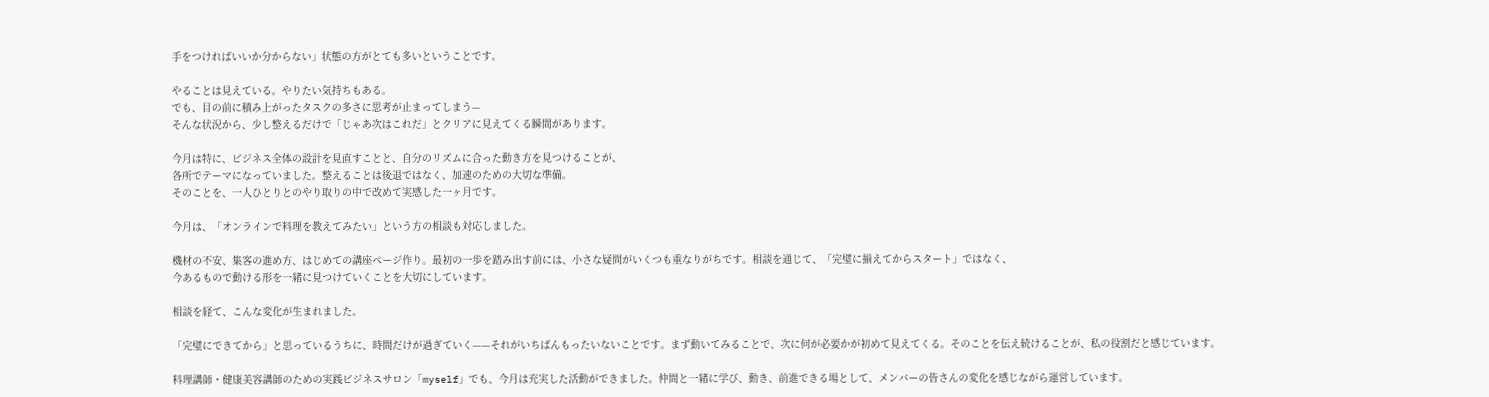手をつければいいか分からない」状態の方がとても多いということです。

やることは見えている。やりたい気持ちもある。
でも、目の前に積み上がったタスクの多さに思考が止まってしまう—
そんな状況から、少し整えるだけで「じゃあ次はこれだ」とクリアに見えてくる瞬間があります。

今月は特に、ビジネス全体の設計を見直すことと、自分のリズムに合った動き方を見つけることが、
各所でテーマになっていました。整えることは後退ではなく、加速のための大切な準備。
そのことを、一人ひとりとのやり取りの中で改めて実感した一ヶ月です。

今月は、「オンラインで料理を教えてみたい」という方の相談も対応しました。

機材の不安、集客の進め方、はじめての講座ページ作り。最初の一歩を踏み出す前には、小さな疑問がいくつも重なりがちです。相談を通じて、「完璧に揃えてからスタート」ではなく、
今あるもので動ける形を一緒に見つけていくことを大切にしています。

相談を経て、こんな変化が生まれました。

「完璧にできてから」と思っているうちに、時間だけが過ぎていく——それがいちばんもったいないことです。まず動いてみることで、次に何が必要かが初めて見えてくる。そのことを伝え続けることが、私の役割だと感じています。

料理講師・健康美容講師のための実践ビジネスサロン「myself」でも、今月は充実した活動ができました。仲間と一緒に学び、動き、前進できる場として、メンバーの皆さんの変化を感じながら運営しています。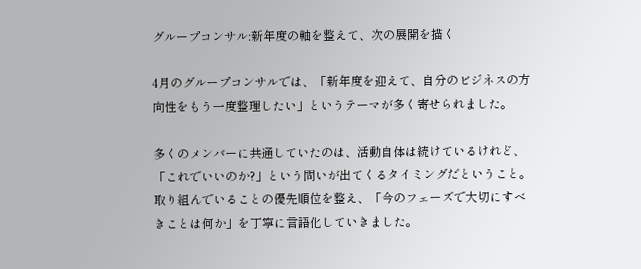グループコンサル:新年度の軸を整えて、次の展開を描く

4月のグループコンサルでは、「新年度を迎えて、自分のビジネスの方向性をもう一度整理したい」というテーマが多く寄せられました。

多くのメンバーに共通していたのは、活動自体は続けているけれど、「これでいいのか?」という問いが出てくるタイミングだということ。取り組んでいることの優先順位を整え、「今のフェーズで大切にすべきことは何か」を丁寧に言語化していきました。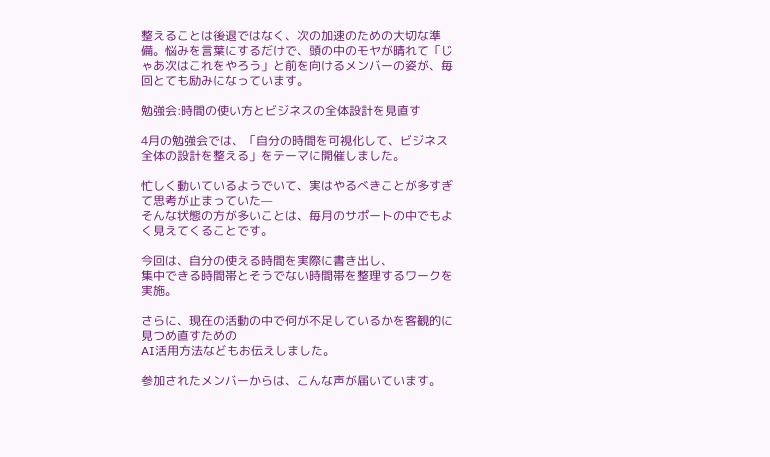整えることは後退ではなく、次の加速のための大切な準備。悩みを言葉にするだけで、頭の中のモヤが晴れて「じゃあ次はこれをやろう」と前を向けるメンバーの姿が、毎回とても励みになっています。

勉強会:時間の使い方とビジネスの全体設計を見直す

4月の勉強会では、「自分の時間を可視化して、ビジネス全体の設計を整える」をテーマに開催しました。

忙しく動いているようでいて、実はやるべきことが多すぎて思考が止まっていた—
そんな状態の方が多いことは、毎月のサポートの中でもよく見えてくることです。

今回は、自分の使える時間を実際に書き出し、
集中できる時間帯とそうでない時間帯を整理するワークを実施。

さらに、現在の活動の中で何が不足しているかを客観的に見つめ直すための
AI活用方法などもお伝えしました。

参加されたメンバーからは、こんな声が届いています。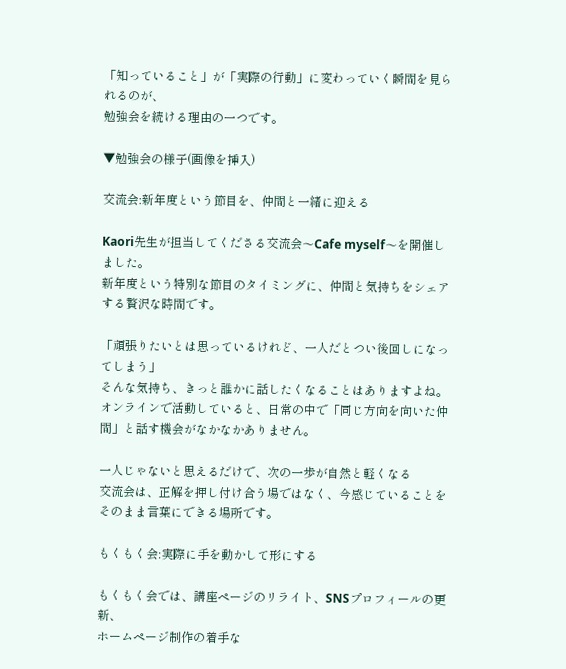「知っていること」が「実際の行動」に変わっていく瞬間を見られるのが、
勉強会を続ける理由の一つです。

▼勉強会の様子(画像を挿入)

交流会:新年度という節目を、仲間と一緒に迎える

Kaori先生が担当してくださる交流会〜Cafe myself〜を開催しました。
新年度という特別な節目のタイミングに、仲間と気持ちをシェアする贅沢な時間です。

「頑張りたいとは思っているけれど、一人だとつい後回しになってしまう」
そんな気持ち、きっと誰かに話したくなることはありますよね。
オンラインで活動していると、日常の中で「同じ方向を向いた仲間」と話す機会がなかなかありません。

一人じゃないと思えるだけで、次の一歩が自然と軽くなる
交流会は、正解を押し付け合う場ではなく、今感じていることをそのまま言葉にできる場所です。

もくもく会:実際に手を動かして形にする

もくもく会では、講座ページのリライト、SNSプロフィールの更新、
ホームページ制作の着手な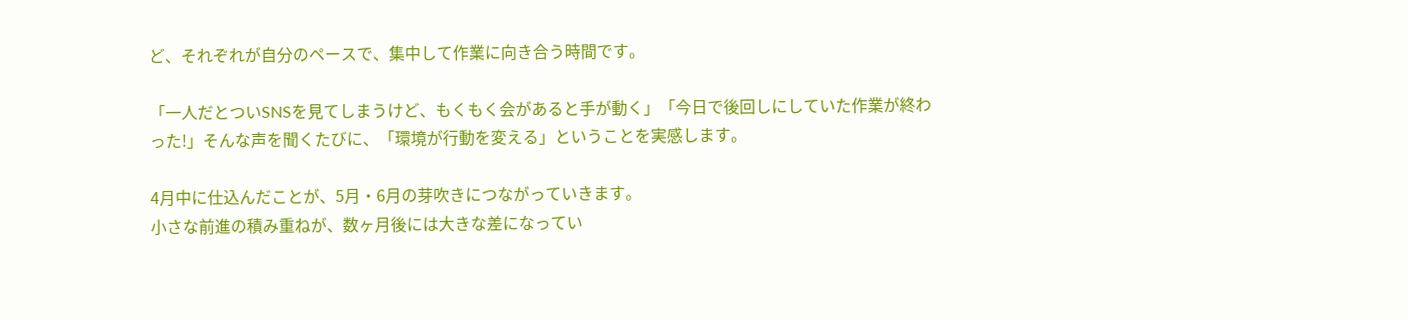ど、それぞれが自分のペースで、集中して作業に向き合う時間です。

「一人だとついSNSを見てしまうけど、もくもく会があると手が動く」「今日で後回しにしていた作業が終わった!」そんな声を聞くたびに、「環境が行動を変える」ということを実感します。

4月中に仕込んだことが、5月・6月の芽吹きにつながっていきます。
小さな前進の積み重ねが、数ヶ月後には大きな差になってい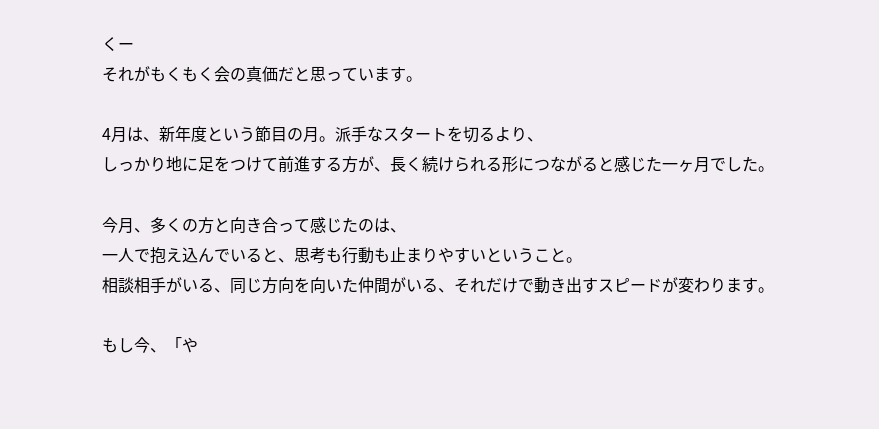くー
それがもくもく会の真価だと思っています。

4月は、新年度という節目の月。派手なスタートを切るより、
しっかり地に足をつけて前進する方が、長く続けられる形につながると感じた一ヶ月でした。

今月、多くの方と向き合って感じたのは、
一人で抱え込んでいると、思考も行動も止まりやすいということ。
相談相手がいる、同じ方向を向いた仲間がいる、それだけで動き出すスピードが変わります。

もし今、「や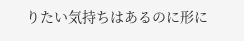りたい気持ちはあるのに形に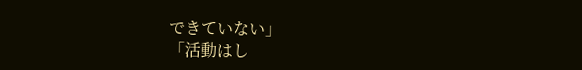できていない」
「活動はし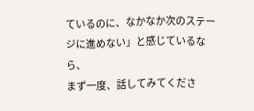ているのに、なかなか次のステージに進めない」と感じているなら、
まず一度、話してみてくださ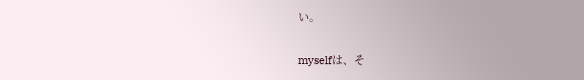い。

myselfは、そ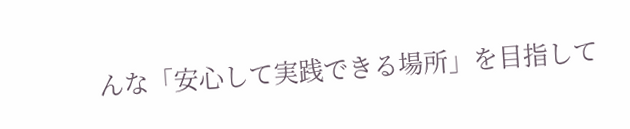んな「安心して実践できる場所」を目指して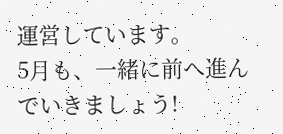運営しています。
5月も、一緒に前へ進んでいきましょう!